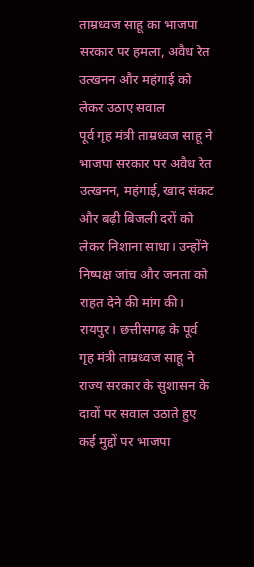ताम्रध्वज साहू का भाजपा सरकार पर हमला, अवैध रेत उत्खनन और महंगाई को लेकर उठाए सवाल
पूर्व गृह मंत्री ताम्रध्वज साहू ने भाजपा सरकार पर अवैध रेत उत्खनन, महंगाई, खाद संकट और बढ़ी बिजली दरों को लेकर निशाना साधा। उन्होंने निष्पक्ष जांच और जनता को राहत देने की मांग की।
रायपुर। छत्तीसगढ़ के पूर्व गृह मंत्री ताम्रध्वज साहू ने राज्य सरकार के सुशासन के दावों पर सवाल उठाते हुए कई मुद्दों पर भाजपा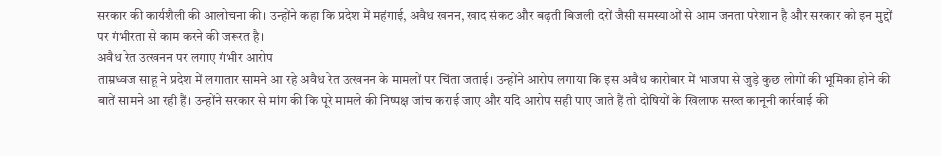सरकार की कार्यशैली की आलोचना की। उन्होंने कहा कि प्रदेश में महंगाई, अवैध खनन, खाद संकट और बढ़ती बिजली दरों जैसी समस्याओं से आम जनता परेशान है और सरकार को इन मुद्दों पर गंभीरता से काम करने की जरूरत है।
अवैध रेत उत्खनन पर लगाए गंभीर आरोप
ताम्रध्वज साहू ने प्रदेश में लगातार सामने आ रहे अवैध रेत उत्खनन के मामलों पर चिंता जताई। उन्होंने आरोप लगाया कि इस अवैध कारोबार में भाजपा से जुड़े कुछ लोगों की भूमिका होने की बातें सामने आ रही हैं। उन्होंने सरकार से मांग की कि पूरे मामले की निष्पक्ष जांच कराई जाए और यदि आरोप सही पाए जाते हैं तो दोषियों के खिलाफ सख्त कानूनी कार्रवाई की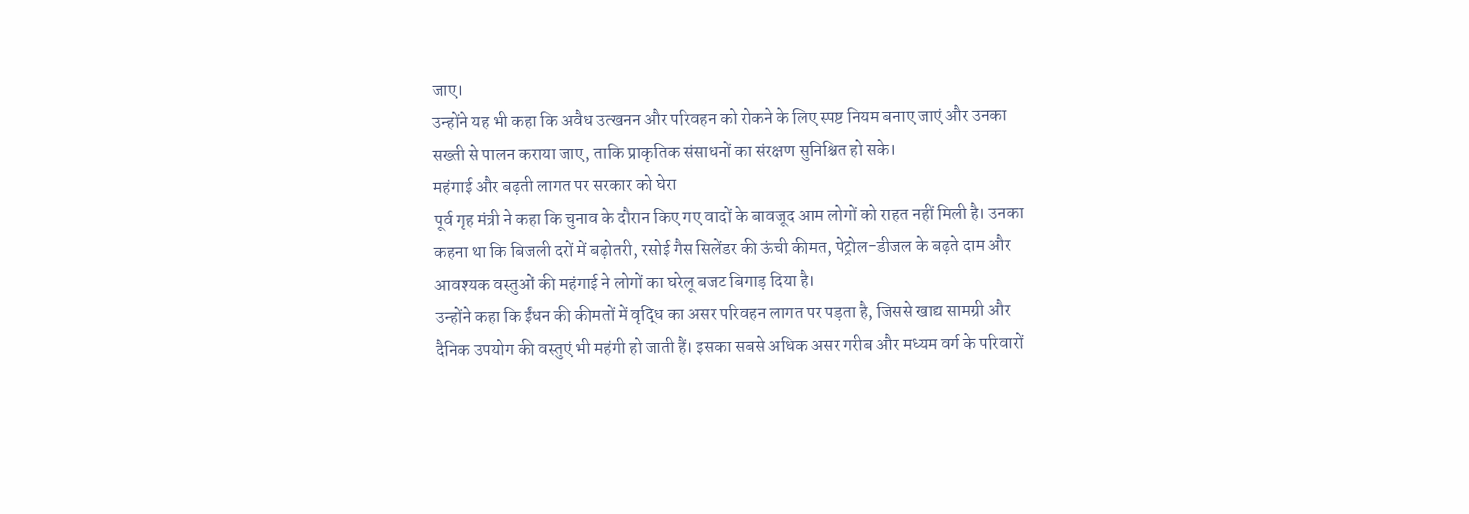जाए।
उन्होंने यह भी कहा कि अवैध उत्खनन और परिवहन को रोकने के लिए स्पष्ट नियम बनाए जाएं और उनका सख्ती से पालन कराया जाए, ताकि प्राकृतिक संसाधनों का संरक्षण सुनिश्चित हो सके।
महंगाई और बढ़ती लागत पर सरकार को घेरा
पूर्व गृह मंत्री ने कहा कि चुनाव के दौरान किए गए वादों के बावजूद आम लोगों को राहत नहीं मिली है। उनका कहना था कि बिजली दरों में बढ़ोतरी, रसोई गैस सिलेंडर की ऊंची कीमत, पेट्रोल-डीजल के बढ़ते दाम और आवश्यक वस्तुओं की महंगाई ने लोगों का घरेलू बजट बिगाड़ दिया है।
उन्होंने कहा कि ईंधन की कीमतों में वृद्धि का असर परिवहन लागत पर पड़ता है, जिससे खाद्य सामग्री और दैनिक उपयोग की वस्तुएं भी महंगी हो जाती हैं। इसका सबसे अधिक असर गरीब और मध्यम वर्ग के परिवारों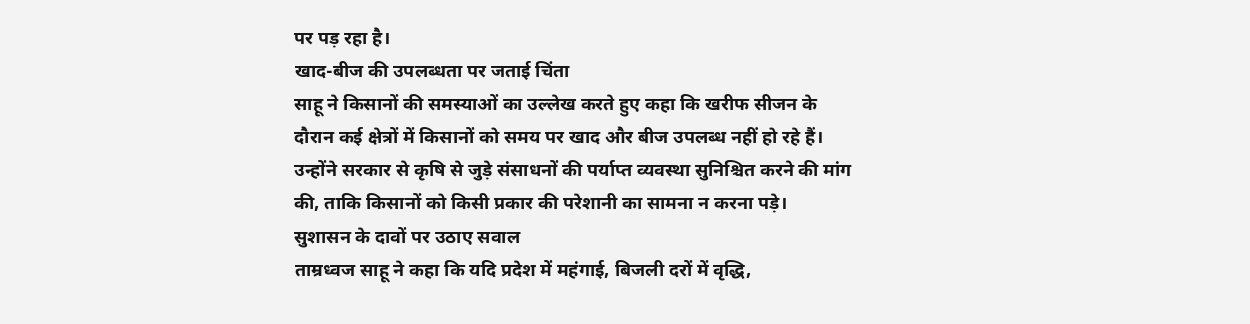पर पड़ रहा है।
खाद-बीज की उपलब्धता पर जताई चिंता
साहू ने किसानों की समस्याओं का उल्लेख करते हुए कहा कि खरीफ सीजन के दौरान कई क्षेत्रों में किसानों को समय पर खाद और बीज उपलब्ध नहीं हो रहे हैं। उन्होंने सरकार से कृषि से जुड़े संसाधनों की पर्याप्त व्यवस्था सुनिश्चित करने की मांग की, ताकि किसानों को किसी प्रकार की परेशानी का सामना न करना पड़े।
सुशासन के दावों पर उठाए सवाल
ताम्रध्वज साहू ने कहा कि यदि प्रदेश में महंगाई, बिजली दरों में वृद्धि,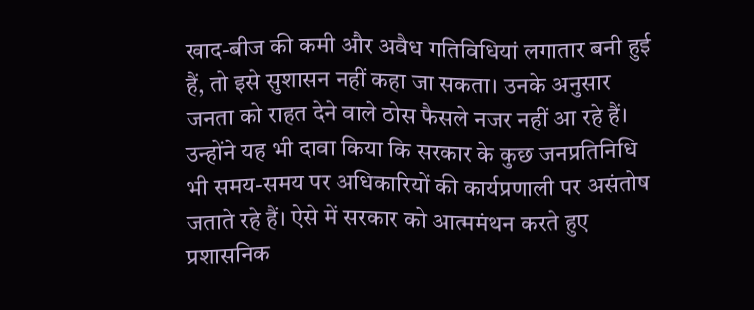खाद-बीज की कमी और अवैध गतिविधियां लगातार बनी हुई हैं, तो इसे सुशासन नहीं कहा जा सकता। उनके अनुसार जनता को राहत देने वाले ठोस फैसले नजर नहीं आ रहे हैं।
उन्होंने यह भी दावा किया कि सरकार के कुछ जनप्रतिनिधि भी समय-समय पर अधिकारियों की कार्यप्रणाली पर असंतोष जताते रहे हैं। ऐसे में सरकार को आत्ममंथन करते हुए प्रशासनिक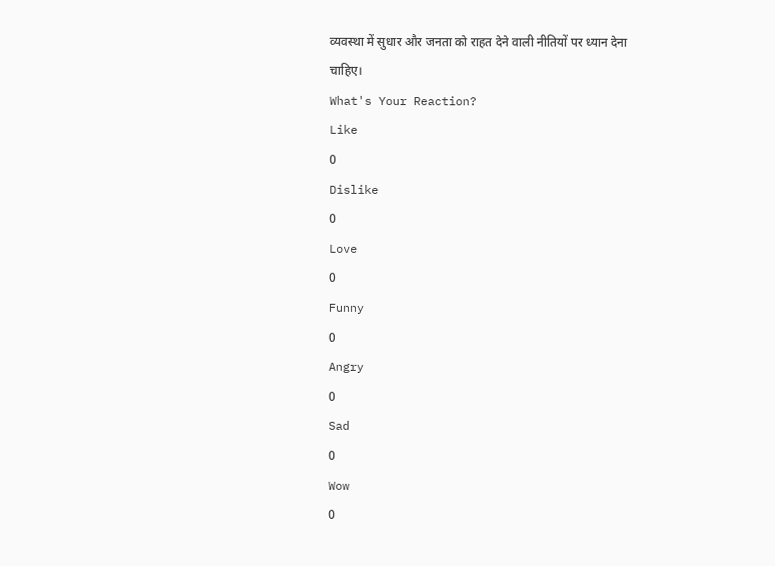व्यवस्था में सुधार और जनता को राहत देने वाली नीतियों पर ध्यान देना चाहिए।
What's Your Reaction?
Like
0
Dislike
0
Love
0
Funny
0
Angry
0
Sad
0
Wow
0